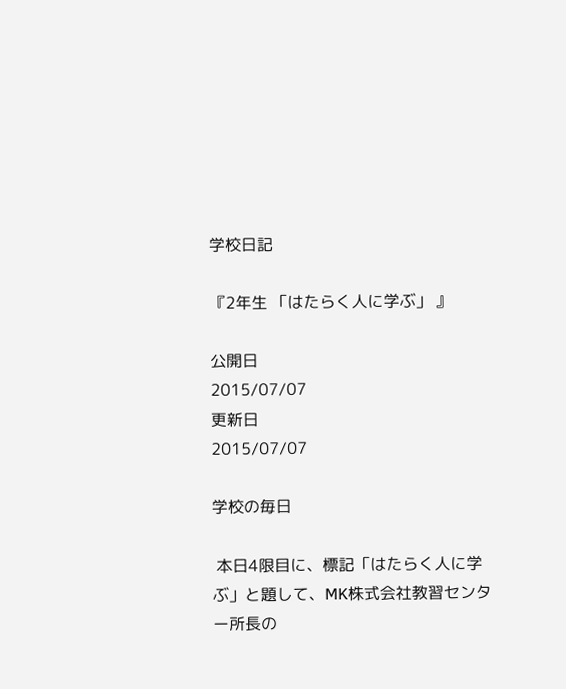学校日記

『2年生 「はたらく人に学ぶ」 』

公開日
2015/07/07
更新日
2015/07/07

学校の毎日

 本日4限目に、標記「はたらく人に学ぶ」と題して、MK株式会社教習センター所長の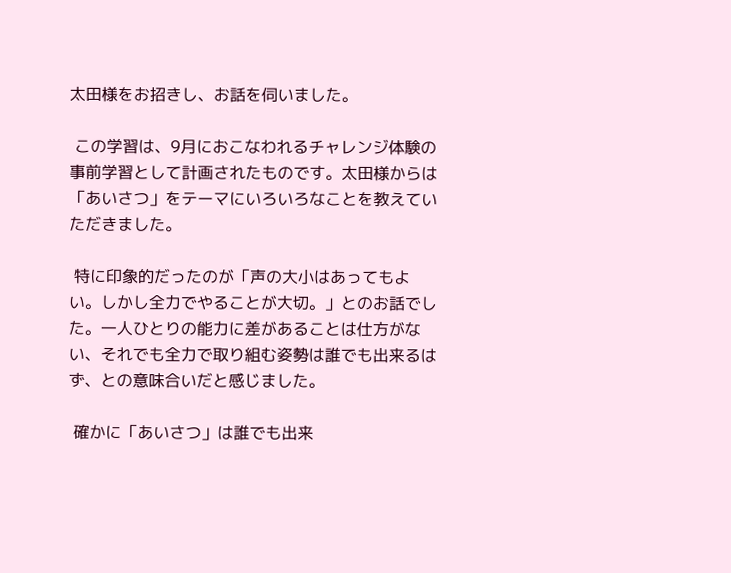太田様をお招きし、お話を伺いました。

 この学習は、9月におこなわれるチャレンジ体験の事前学習として計画されたものです。太田様からは「あいさつ」をテーマにいろいろなことを教えていただきました。

 特に印象的だったのが「声の大小はあってもよい。しかし全力でやることが大切。」とのお話でした。一人ひとりの能力に差があることは仕方がない、それでも全力で取り組む姿勢は誰でも出来るはず、との意味合いだと感じました。

 確かに「あいさつ」は誰でも出来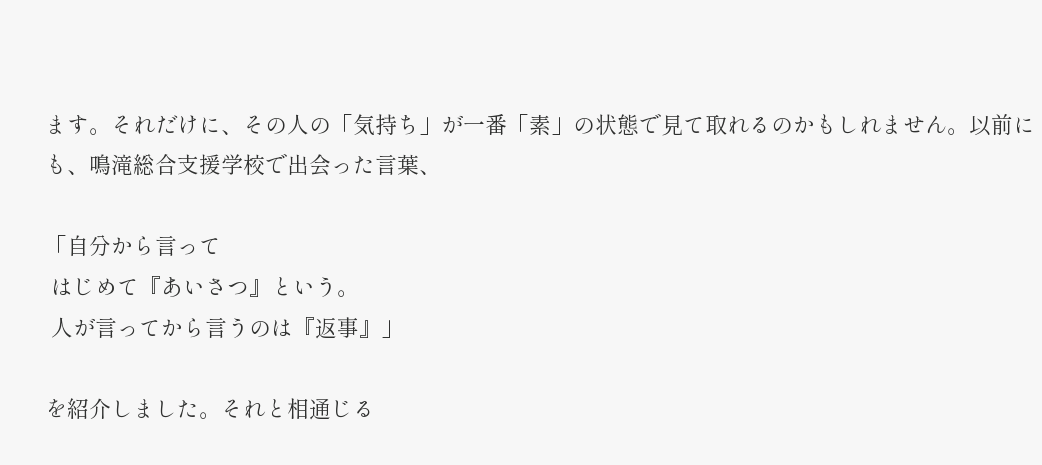ます。それだけに、その人の「気持ち」が一番「素」の状態で見て取れるのかもしれません。以前にも、鳴滝総合支援学校で出会った言葉、

「自分から言って
 はじめて『あいさつ』という。
 人が言ってから言うのは『返事』」

を紹介しました。それと相通じる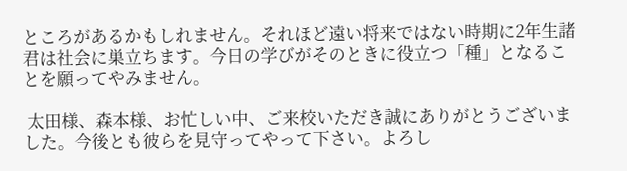ところがあるかもしれません。それほど遠い将来ではない時期に2年生諸君は社会に巣立ちます。今日の学びがそのときに役立つ「種」となることを願ってやみません。

 太田様、森本様、お忙しい中、ご来校いただき誠にありがとうございました。今後とも彼らを見守ってやって下さい。よろし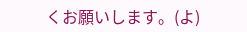くお願いします。(よ)